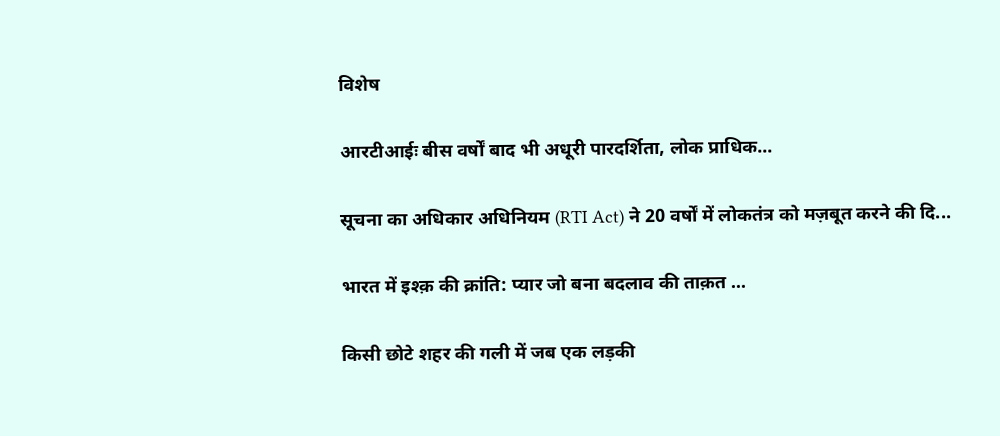विशेष

आरटीआईः बीस वर्षों बाद भी अधूरी पारदर्शिता, लोक प्राधिक...

सूचना का अधिकार अधिनियम (RTI Act) ने 20 वर्षों में लोकतंत्र को मज़बूत करने की दि...

भारत में इश्क़ की क्रांति: प्यार जो बना बदलाव की ताक़त ...

किसी छोटे शहर की गली में जब एक लड़की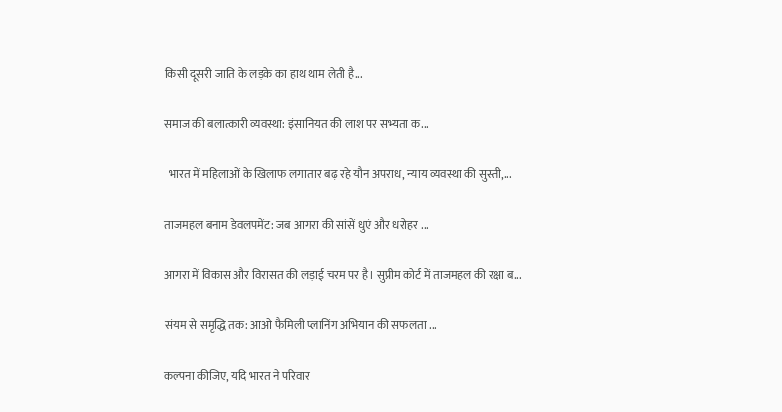किसी दूसरी जाति के लड़के का हाथ थाम लेती है...

समाज की बलात्कारी व्यवस्था: इंसानियत की लाश पर सभ्यता क...

  भारत में महिलाओं के खिलाफ लगातार बढ़ रहे यौन अपराध, न्याय व्यवस्था की सुस्ती,...

ताजमहल बनाम डेवलपमेंट: जब आगरा की सांसें धुएं और धरोहर ...

आगरा में विकास और विरासत की लड़ाई चरम पर है। सुप्रीम कोर्ट में ताजमहल की रक्षा ब...

संयम से समृद्धि तक: आओ फैमिली प्लानिंग अभियान की सफलता ...

कल्पना कीजिए, यदि भारत ने परिवार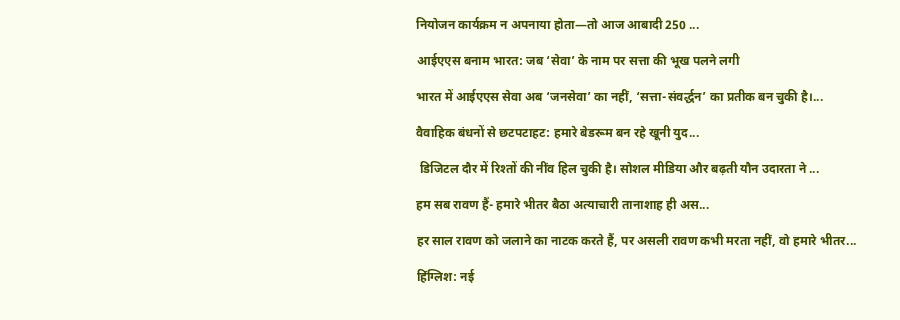नियोजन कार्यक्रम न अपनाया होता—तो आज आबादी 250 ...

आईएएस बनाम भारत: जब ‘सेवा’ के नाम पर सत्ता की भूख पलने लगी

भारत में आईएएस सेवा अब ‘जनसेवा’ का नहीं, ‘सत्ता-संवर्द्धन’ का प्रतीक बन चुकी है।...

वैवाहिक बंधनों से छटपटाहट: हमारे बेडरूम बन रहे खूनी युद...

 डिजिटल दौर में रिश्तों की नींव हिल चुकी है। सोशल मीडिया और बढ़ती यौन उदारता ने ...

हम सब रावण हैं- हमारे भीतर बैठा अत्याचारी तानाशाह ही अस...

हर साल रावण को जलाने का नाटक करते हैं, पर असली रावण कभी मरता नहीं, वो हमारे भीतर...

हिंग्लिश: नई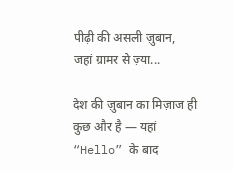पीढ़ी की असली ज़ुबान, जहां ग्रामर से ज़्या...

देश की ज़ुबान का मिज़ाज ही कुछ और है — यहां “Hello” के बाद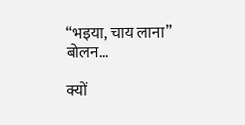“भइया, चाय लाना” बोलन...

क्यों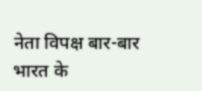नेता विपक्ष बार-बार भारत के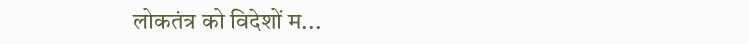लोकतंत्र को विदेशों म...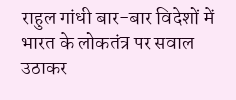राहुल गांधी बार-बार विदेशों में भारत के लोकतंत्र पर सवाल उठाकर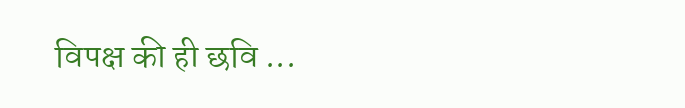विपक्ष की ही छवि ...